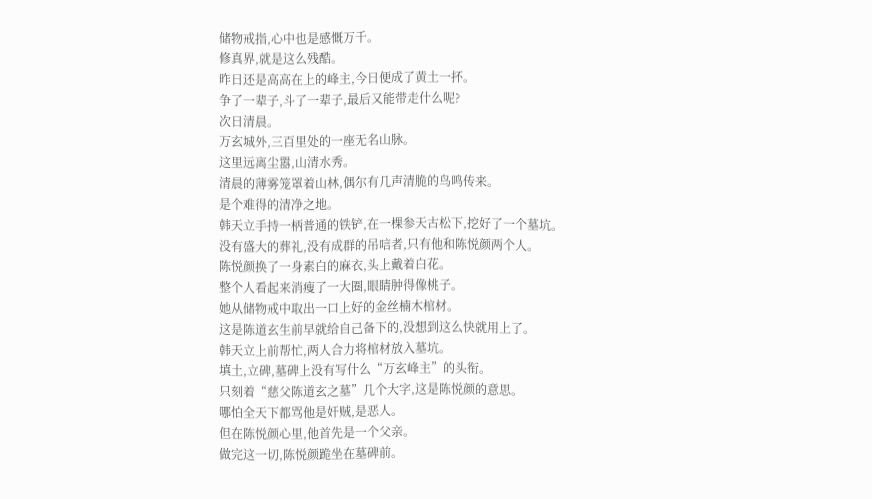储物戒指,心中也是感慨万千。
修真界,就是这么残酷。
昨日还是高高在上的峰主,今日便成了黄土一抔。
争了一辈子,斗了一辈子,最后又能带走什么呢?
次日清晨。
万玄城外,三百里处的一座无名山脉。
这里远离尘嚣,山清水秀。
清晨的薄雾笼罩着山林,偶尔有几声清脆的鸟鸣传来。
是个难得的清净之地。
韩天立手持一柄普通的铁铲,在一棵参天古松下,挖好了一个墓坑。
没有盛大的葬礼,没有成群的吊唁者,只有他和陈悦颜两个人。
陈悦颜换了一身素白的麻衣,头上戴着白花。
整个人看起来消瘦了一大圈,眼睛肿得像桃子。
她从储物戒中取出一口上好的金丝楠木棺材。
这是陈道玄生前早就给自己备下的,没想到这么快就用上了。
韩天立上前帮忙,两人合力将棺材放入墓坑。
填土,立碑,墓碑上没有写什么“万玄峰主”的头衔。
只刻着“慈父陈道玄之墓”几个大字,这是陈悦颜的意思。
哪怕全天下都骂他是奸贼,是恶人。
但在陈悦颜心里,他首先是一个父亲。
做完这一切,陈悦颜跪坐在墓碑前。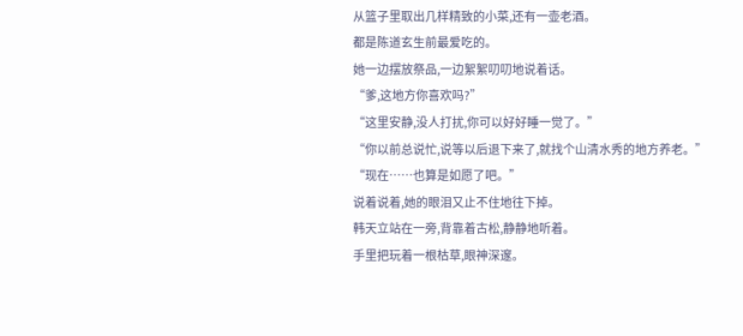从篮子里取出几样精致的小菜,还有一壶老酒。
都是陈道玄生前最爱吃的。
她一边摆放祭品,一边絮絮叨叨地说着话。
“爹,这地方你喜欢吗?”
“这里安静,没人打扰,你可以好好睡一觉了。”
“你以前总说忙,说等以后退下来了,就找个山清水秀的地方养老。”
“现在……也算是如愿了吧。”
说着说着,她的眼泪又止不住地往下掉。
韩天立站在一旁,背靠着古松,静静地听着。
手里把玩着一根枯草,眼神深邃。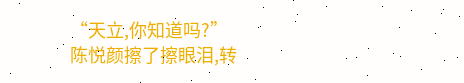“天立,你知道吗?”
陈悦颜擦了擦眼泪,转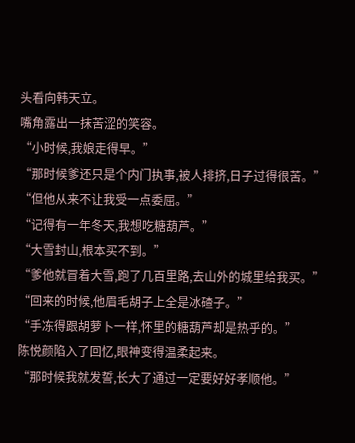头看向韩天立。
嘴角露出一抹苦涩的笑容。
“小时候,我娘走得早。”
“那时候爹还只是个内门执事,被人排挤,日子过得很苦。”
“但他从来不让我受一点委屈。”
“记得有一年冬天,我想吃糖葫芦。”
“大雪封山,根本买不到。”
“爹他就冒着大雪,跑了几百里路,去山外的城里给我买。”
“回来的时候,他眉毛胡子上全是冰碴子。”
“手冻得跟胡萝卜一样,怀里的糖葫芦却是热乎的。”
陈悦颜陷入了回忆,眼神变得温柔起来。
“那时候我就发誓,长大了通过一定要好好孝顺他。”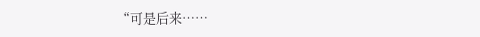“可是后来……